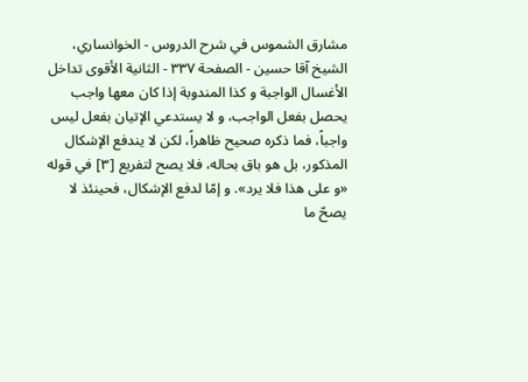مشارق الشموس في شرح الدروس - الخوانساري، الشيخ آقا حسين - الصفحة ٣٣٧ - الثانية الأقوى تداخل الأغسال الواجبة و كذا المندوبة إذا كان معها واجب
يحصل بفعل الواجب، و لا يستدعي الإتيان بفعل ليس واجباً، فما ذكره صحيح ظاهراً، لكن لا يندفع الإشكال المذكور، بل هو باق بحاله، فلا يصح لتفريع [٣] في قوله «و على هذا فلا يرد». و إمّا لدفع الإشكال، فحينئذ لا يصحّ ما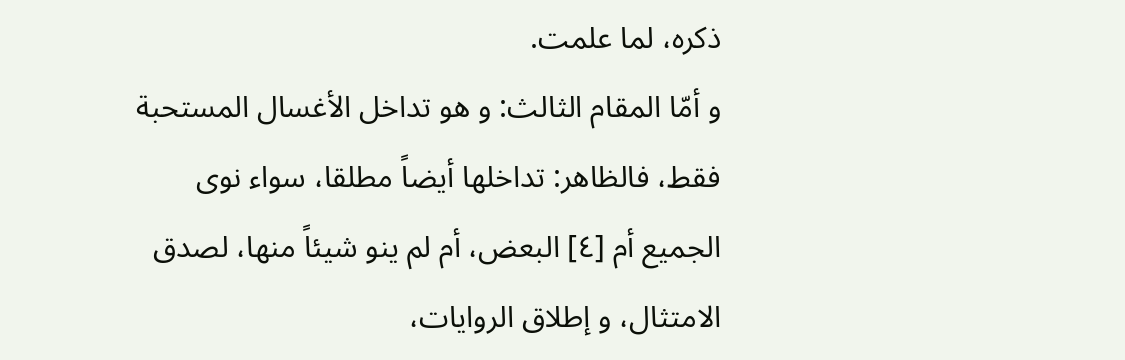ذكره، لما علمت.
و أمّا المقام الثالث: و هو تداخل الأغسال المستحبة فقط، فالظاهر: تداخلها أيضاً مطلقا، سواء نوى الجميع أم [٤] البعض، أم لم ينو شيئاً منها، لصدق الامتثال، و إطلاق الروايات،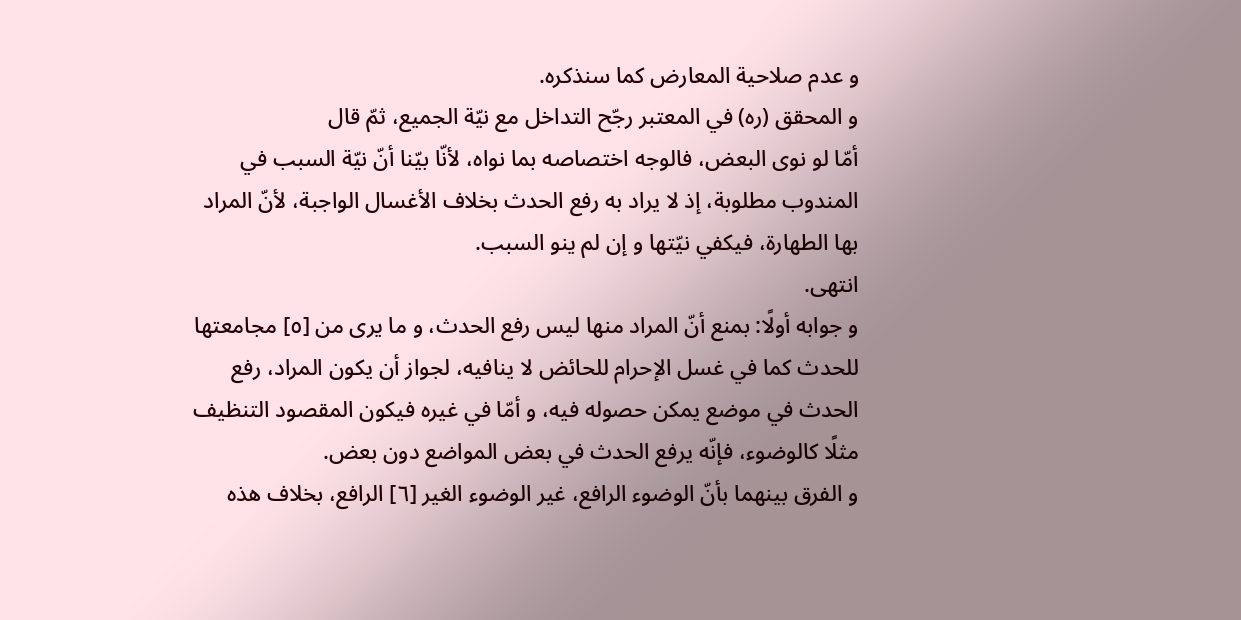و عدم صلاحية المعارض كما سنذكره.
و المحقق (ره) في المعتبر رجّح التداخل مع نيّة الجميع، ثمّ قال
أمّا لو نوى البعض، فالوجه اختصاصه بما نواه، لأنّا بيّنا أنّ نيّة السبب في المندوب مطلوبة، إذ لا يراد به رفع الحدث بخلاف الأغسال الواجبة، لأنّ المراد بها الطهارة، فيكفي نيّتها و إن لم ينو السبب.
انتهى.
و جوابه أولًا: بمنع أنّ المراد منها ليس رفع الحدث، و ما يرى من [٥] مجامعتها للحدث كما في غسل الإحرام للحائض لا ينافيه، لجواز أن يكون المراد، رفع الحدث في موضع يمكن حصوله فيه، و أمّا في غيره فيكون المقصود التنظيف مثلًا كالوضوء، فإنّه يرفع الحدث في بعض المواضع دون بعض.
و الفرق بينهما بأنّ الوضوء الرافع، غير الوضوء الغير [٦] الرافع، بخلاف هذه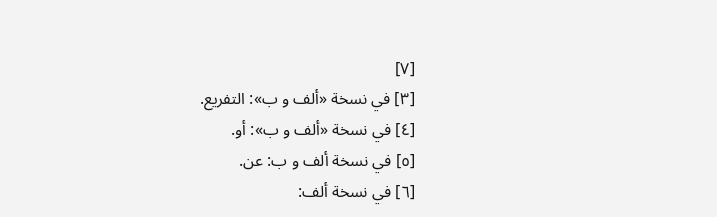[٧]
[٣] في نسخة «ألف و ب»: التفريع.
[٤] في نسخة «ألف و ب»: أو.
[٥] في نسخة ألف و ب: عن.
[٦] في نسخة ألف: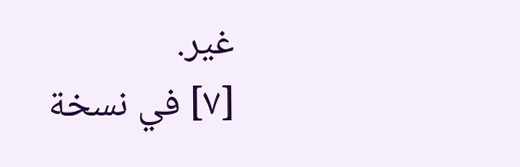غير.
[٧] في نسخة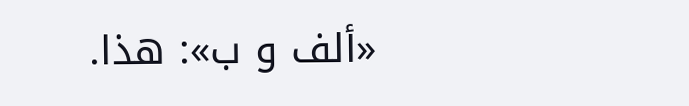«ألف و ب»: هذا.